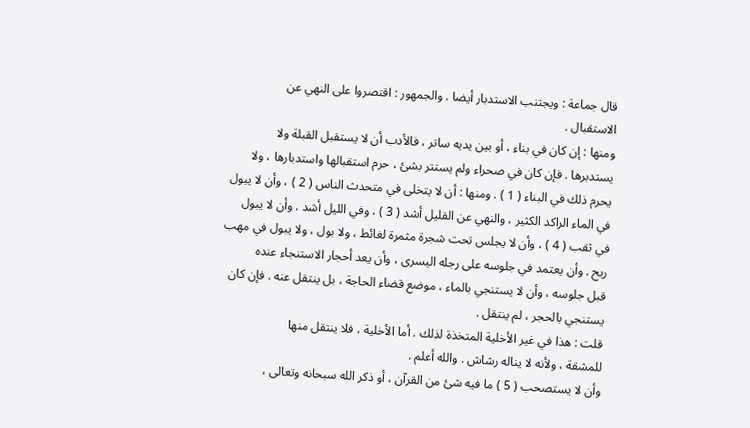قال جماعة : ويجتنب الاستدبار أيضا . والجمهور : اقتصروا على النهي عن
الاستقبال .
ومنها : إن كان في بناء ، أو بين يديه ساتر ، فالأدب أن لا يستقبل القبلة ولا
يستدبرها . فإن كان في صحراء ولم يستتر بشئ ، حرم استقبالها واستدبارها ، ولا
يحرم ذلك في البناء ( 1 ) . ومنها : أن لا يتخلى في متحدث الناس ( 2 ) ، وأن لا يبول
في الماء الراكد الكثير ، والنهي عن القليل أشد ( 3 ) ، وفي الليل أشد . وأن لا يبول
في ثقب ( 4 ) ، وأن لا يجلس تحت شجرة مثمرة لغائط ، ولا بول ، ولا يبول في مهب
ريح . وأن يعتمد في جلوسه على رجله اليسرى ، وأن يعد أحجار الاستنجاء عنده
قبل جلوسه ، وأن لا يستنجي بالماء ، موضع قضاء الحاجة ، بل ينتقل عنه . فإن كان
يستنجي بالحجر ، لم ينتقل .
قلت : هذا في غير الأخلية المتخذة لذلك . أما الأخلية ، فلا ينتقل منها
للمشقة ، ولأنه لا يناله رشاش . والله أعلم .
وأن لا يستصحب ( 5 ) ما فيه شئ من القرآن ، أو ذكر الله سبحانه وتعالى ،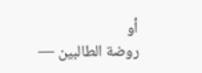أو
روضة الطالبين —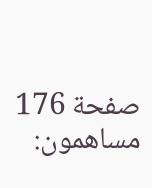صفحة 176
مساهمون: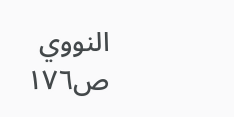النووي
ص١٧٦